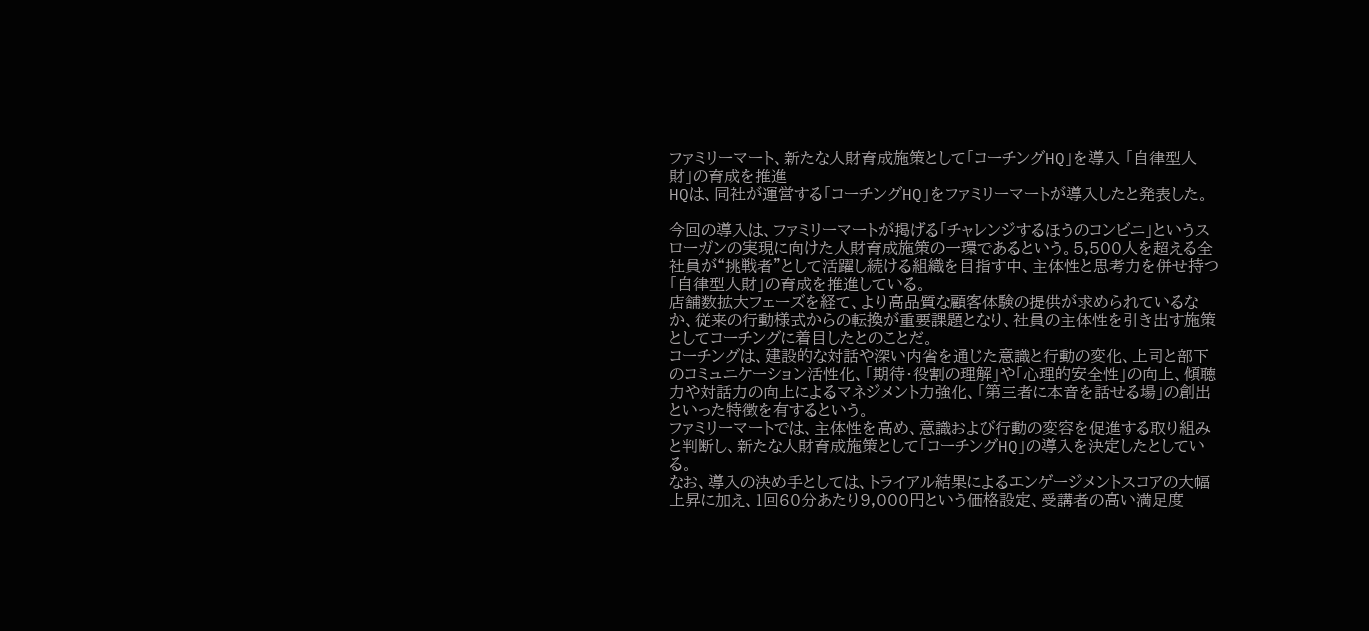ファミリーマート、新たな人財育成施策として「コーチングHQ」を導入 「自律型人財」の育成を推進
HQは、同社が運営する「コーチングHQ」をファミリーマートが導入したと発表した。

今回の導入は、ファミリーマートが掲げる「チャレンジするほうのコンビニ」というスローガンの実現に向けた人財育成施策の一環であるという。5,500人を超える全社員が“挑戦者”として活躍し続ける組織を目指す中、主体性と思考力を併せ持つ「自律型人財」の育成を推進している。
店舗数拡大フェーズを経て、より高品質な顧客体験の提供が求められているなか、従来の行動様式からの転換が重要課題となり、社員の主体性を引き出す施策としてコーチングに着目したとのことだ。
コーチングは、建設的な対話や深い内省を通じた意識と行動の変化、上司と部下のコミュニケーション活性化、「期待・役割の理解」や「心理的安全性」の向上、傾聴力や対話力の向上によるマネジメント力強化、「第三者に本音を話せる場」の創出といった特徴を有するという。
ファミリーマートでは、主体性を高め、意識および行動の変容を促進する取り組みと判断し、新たな人財育成施策として「コーチングHQ」の導入を決定したとしている。
なお、導入の決め手としては、トライアル結果によるエンゲージメントスコアの大幅上昇に加え、1回60分あたり9,000円という価格設定、受講者の高い満足度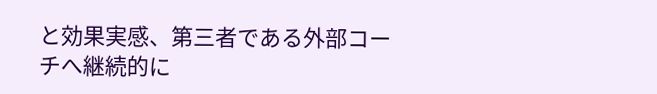と効果実感、第三者である外部コーチへ継続的に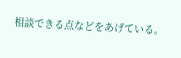相談できる点などをあげている。